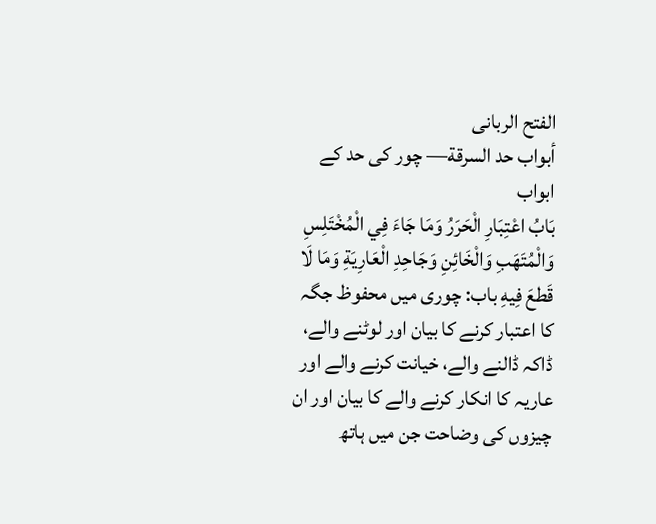الفتح الربانی
أبواب حد السرقة— چور کی حد کے ابواب
بَابُ اعْتِبَارِ الْحَرَرُ وَمَا جَاءَ فِي الْمُخْتَلِسِ وَالْمُتَهَبِ وَالْخَائِنِ وَجَاحِدِ الْعَارِيَةِ وَمَا لَا قَطعَ فِيهِ باب: چوری میں محفوظ جگہ کا اعتبار کرنے کا بیان اور لوٹنے والے، ڈاکہ ڈالنے والے، خیانت کرنے والے اور عاریہ کا انکار کرنے والے کا بیان اور ان چیزوں کی وضاحت جن میں ہاتھ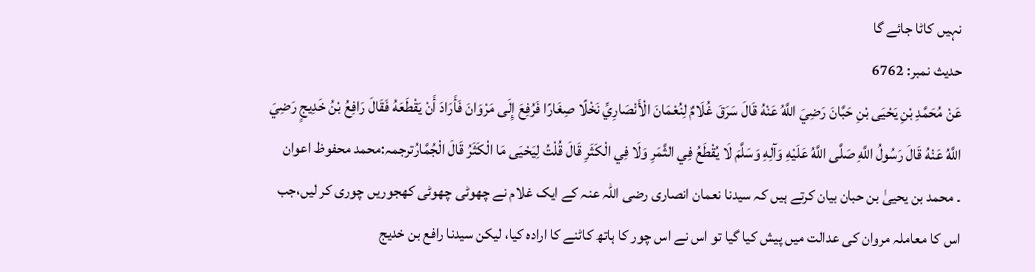نہیں کاٹا جائے گا
حدیث نمبر: 6762
عَنْ مُحَمَّدِ بْنِ يَحْيَى بْنِ حَبَّانَ رَضِيَ اللَّهُ عَنْهُ قَالَ سَرَقَ غُلَامٌ لِنُعْمَانَ الْأَنْصَارِيِّ نَخْلًا صِغَارًا فَرُفِعَ إِلَى مَرْوَانَ فَأَرَادَ أَنْ يَقْطَعَهُ فَقَالَ رَافِعُ بْنُ خَدِيجٍ رَضِيَ اللَّهُ عَنْهُ قَالَ رَسُولُ اللَّهِ صَلَّى اللَّهُ عَلَيْهِ وَآلِهِ وَسَلَّمَ لَا يُقْطَعُ فِي الثَّمَرِ وَلَا فِي الْكَثَرِ قَالَ قُلْتُ لِيَحْيَى مَا الْكَثَرُ قَالَ الْجُمَّارُترجمہ:محمد محفوظ اعوان
۔ محمد بن یحییٰ بن حبان بیان کرتے ہیں کہ سیدنا نعمان انصاری رضی اللہ عنہ کے ایک غلام نے چھوٹی چھوٹی کھجوریں چوری کر لیں،جب اس کا معاملہ مروان کی عدالت میں پیش کیا گیا تو اس نے اس چور کا ہاتھ کاٹنے کا ارادہ کیا، لیکن سیدنا رافع بن خدیج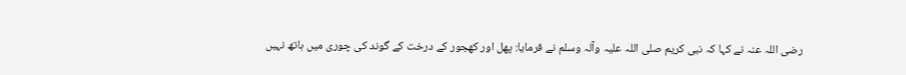رضی اللہ عنہ نے کہا کہ نبی کریم صلی اللہ علیہ وآلہ وسلم نے فرمایا: پھل اور کھجور کے درخت کے گوند کی چوری میں ہاتھ نہیں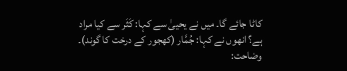کاٹا جائے گا۔ میں نے یحییٰ سے کہا: کَثَر سے کیا مراد ہے؟ انھوں نے کہا: جُمَّار (کھجور کے درخت کا گوند)۔
وضاحت: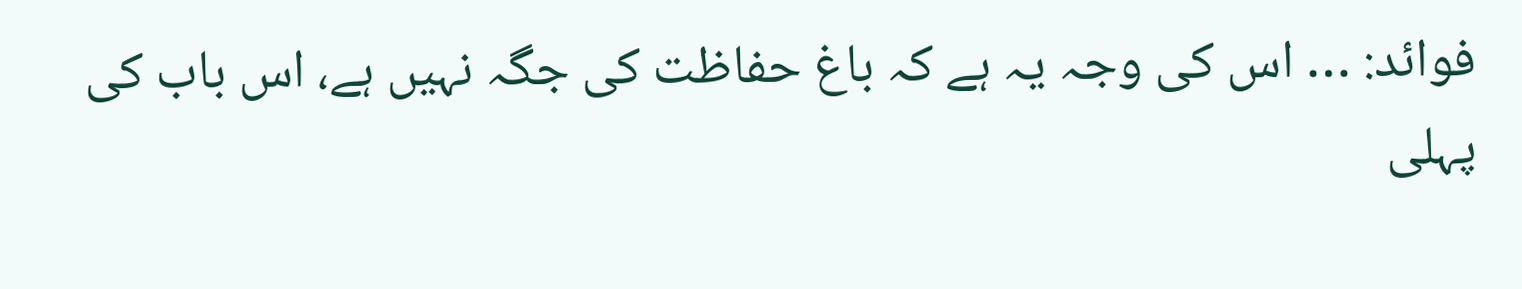فوائد: … اس کی وجہ یہ ہے کہ باغ حفاظت کی جگہ نہیں ہے، اس باب کی پہلی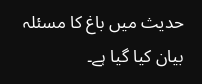حدیث میں باغ کا مسئلہ بیان کیا گیا ہے۔